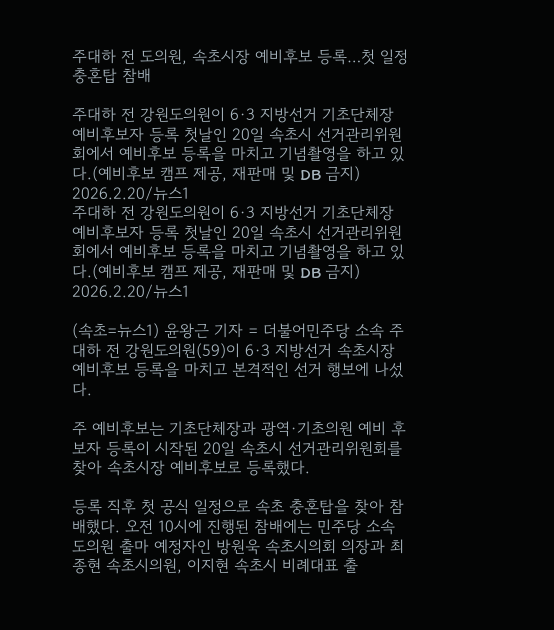주대하 전 도의원, 속초시장 예비후보 등록…첫 일정 충혼탑 참배

주대하 전 강원도의원이 6·3 지방선거 기초단체장 예비후보자 등록 첫날인 20일 속초시 선거관리위원회에서 예비후보 등록을 마치고 기념촬영을 하고 있다.(예비후보 캠프 제공, 재판매 및 DB 금지) 2026.2.20/뉴스1
주대하 전 강원도의원이 6·3 지방선거 기초단체장 예비후보자 등록 첫날인 20일 속초시 선거관리위원회에서 예비후보 등록을 마치고 기념촬영을 하고 있다.(예비후보 캠프 제공, 재판매 및 DB 금지) 2026.2.20/뉴스1

(속초=뉴스1) 윤왕근 기자 = 더불어민주당 소속 주대하 전 강원도의원(59)이 6·3 지방선거 속초시장 예비후보 등록을 마치고 본격적인 선거 행보에 나섰다.

주 예비후보는 기초단체장과 광역·기초의원 예비 후보자 등록이 시작된 20일 속초시 선거관리위원회를 찾아 속초시장 예비후보로 등록했다.

등록 직후 첫 공식 일정으로 속초 충혼탑을 찾아 참배했다. 오전 10시에 진행된 참배에는 민주당 소속 도의원 출마 예정자인 방원욱 속초시의회 의장과 최종현 속초시의원, 이지현 속초시 비례대표 출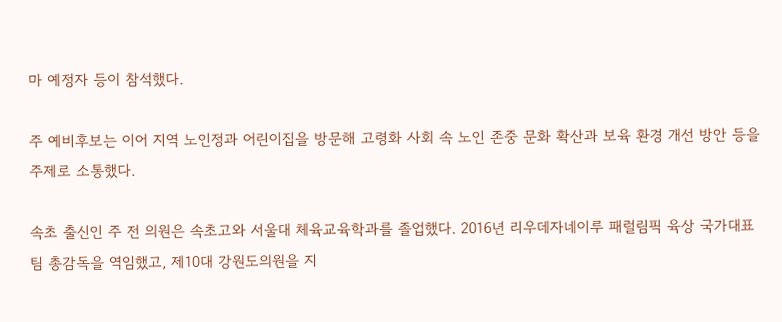마 예정자 등이 참석했다.

주 예비후보는 이어 지역 노인정과 어린이집을 방문해 고령화 사회 속 노인 존중 문화 확산과 보육 환경 개선 방안 등을 주제로 소통했다.

속초 출신인 주 전 의원은 속초고와 서울대 체육교육학과를 졸업했다. 2016년 리우데자네이루 패럴림픽 육상 국가대표팀 총감독을 역임했고, 제10대 강원도의원을 지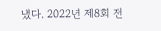냈다. 2022년 제8회 전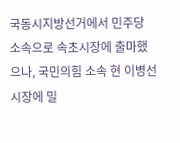국동시지방선거에서 민주당 소속으로 속초시장에 출마했으나, 국민의힘 소속 현 이병선 시장에 밀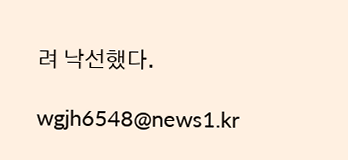려 낙선했다.

wgjh6548@news1.kr